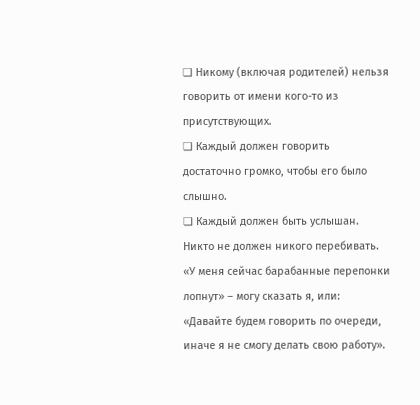❏ Никому (включая родителей) нельзя говорить от имени кого-то из присутствующих.
❏ Каждый должен говорить достаточно громко, чтобы его было слышно.
❏ Каждый должен быть услышан. Никто не должен никого перебивать. «У меня сейчас барабанные перепонки лопнут» – могу сказать я, или: «Давайте будем говорить по очереди, иначе я не смогу делать свою работу».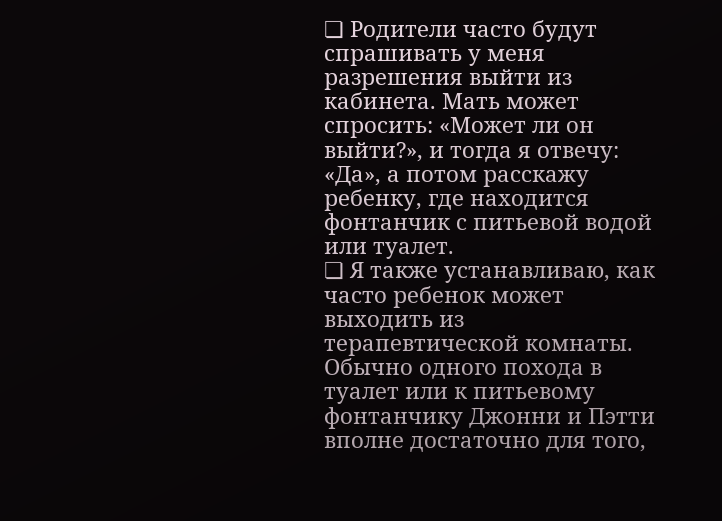❏ Родители часто будут спрашивать у меня разрешения выйти из кабинета. Мать может спросить: «Может ли он выйти?», и тогда я отвечу: «Да», а потом расскажу ребенку, где находится фонтанчик с питьевой водой или туалет.
❏ Я также устанавливаю, как часто ребенок может выходить из терапевтической комнаты. Обычно одного похода в туалет или к питьевому фонтанчику Джонни и Пэтти вполне достаточно для того,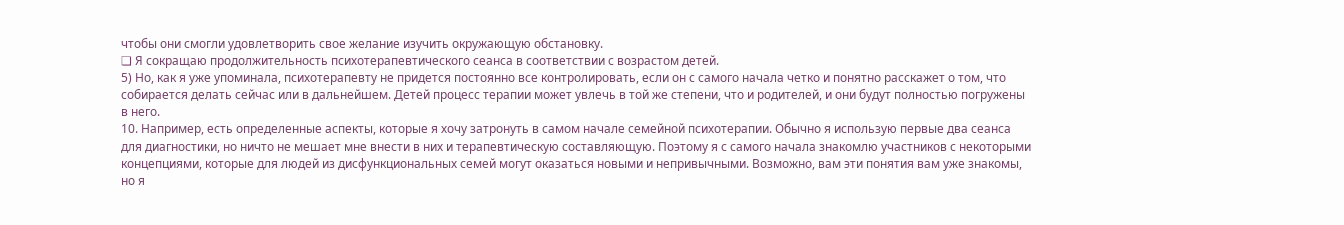чтобы они смогли удовлетворить свое желание изучить окружающую обстановку.
❏ Я сокращаю продолжительность психотерапевтического сеанса в соответствии с возрастом детей.
5) Но, как я уже упоминала, психотерапевту не придется постоянно все контролировать, если он с самого начала четко и понятно расскажет о том, что собирается делать сейчас или в дальнейшем. Детей процесс терапии может увлечь в той же степени, что и родителей, и они будут полностью погружены в него.
10. Например, есть определенные аспекты, которые я хочу затронуть в самом начале семейной психотерапии. Обычно я использую первые два сеанса для диагностики, но ничто не мешает мне внести в них и терапевтическую составляющую. Поэтому я с самого начала знакомлю участников с некоторыми концепциями, которые для людей из дисфункциональных семей могут оказаться новыми и непривычными. Возможно, вам эти понятия вам уже знакомы, но я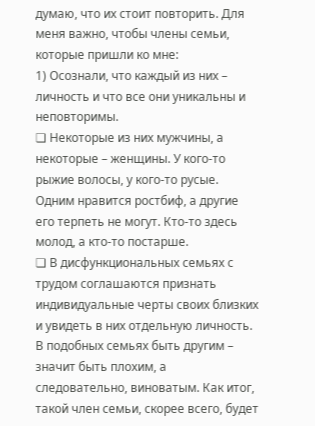думаю, что их стоит повторить. Для меня важно, чтобы члены семьи, которые пришли ко мне:
1) Осознали, что каждый из них – личность и что все они уникальны и неповторимы.
❏ Некоторые из них мужчины, а некоторые – женщины. У кого-то рыжие волосы, у кого-то русые. Одним нравится ростбиф, а другие его терпеть не могут. Кто-то здесь молод, а кто-то постарше.
❏ В дисфункциональных семьях с трудом соглашаются признать индивидуальные черты своих близких и увидеть в них отдельную личность. В подобных семьях быть другим – значит быть плохим, а следовательно, виноватым. Как итог, такой член семьи, скорее всего, будет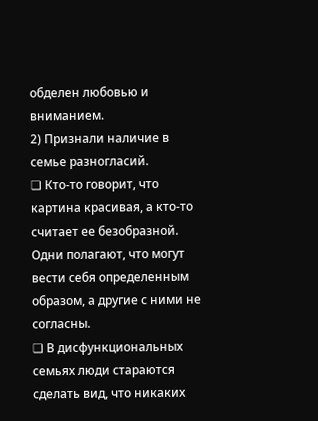обделен любовью и вниманием.
2) Признали наличие в семье разногласий.
❏ Кто-то говорит, что картина красивая, а кто-то считает ее безобразной. Одни полагают, что могут вести себя определенным образом, а другие с ними не согласны.
❏ В дисфункциональных семьях люди стараются сделать вид, что никаких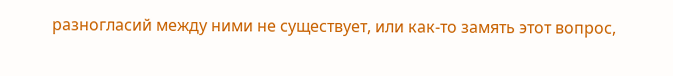разногласий между ними не существует, или как-то замять этот вопрос,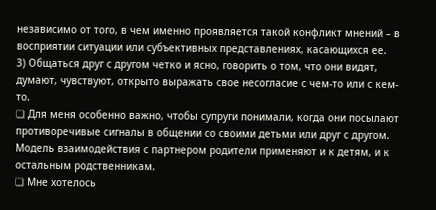независимо от того, в чем именно проявляется такой конфликт мнений – в восприятии ситуации или субъективных представлениях, касающихся ее.
3) Общаться друг с другом четко и ясно, говорить о том, что они видят, думают, чувствуют, открыто выражать свое несогласие с чем-то или с кем-то.
❏ Для меня особенно важно, чтобы супруги понимали, когда они посылают противоречивые сигналы в общении со своими детьми или друг с другом. Модель взаимодействия с партнером родители применяют и к детям, и к остальным родственникам.
❏ Мне хотелось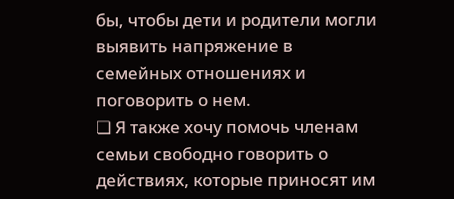бы, чтобы дети и родители могли выявить напряжение в семейных отношениях и поговорить о нем.
❏ Я также хочу помочь членам семьи свободно говорить о действиях, которые приносят им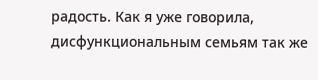радость. Как я уже говорила, дисфункциональным семьям так же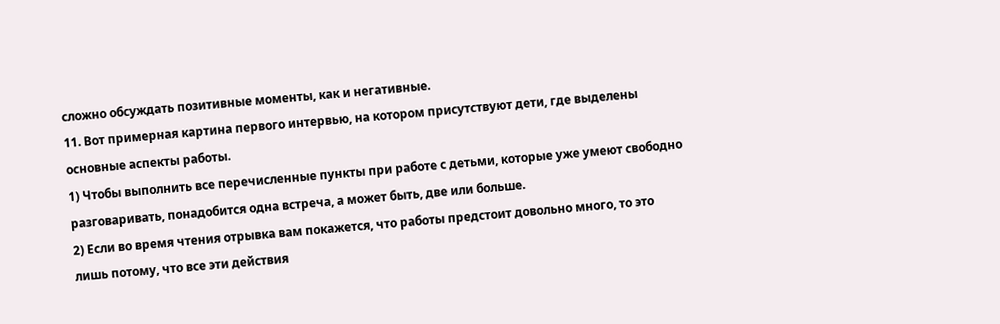сложно обсуждать позитивные моменты, как и негативные.
11. Вот примерная картина первого интервью, на котором присутствуют дети, где выделены основные аспекты работы.
1) Чтобы выполнить все перечисленные пункты при работе с детьми, которые уже умеют свободно разговаривать, понадобится одна встреча, а может быть, две или больше.
2) Если во время чтения отрывка вам покажется, что работы предстоит довольно много, то это лишь потому, что все эти действия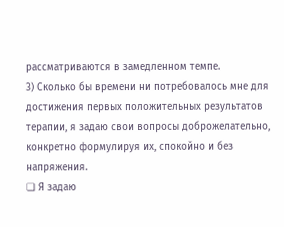рассматриваются в замедленном темпе.
3) Сколько бы времени ни потребовалось мне для достижения первых положительных результатов терапии, я задаю свои вопросы доброжелательно, конкретно формулируя их, спокойно и без напряжения.
❏ Я задаю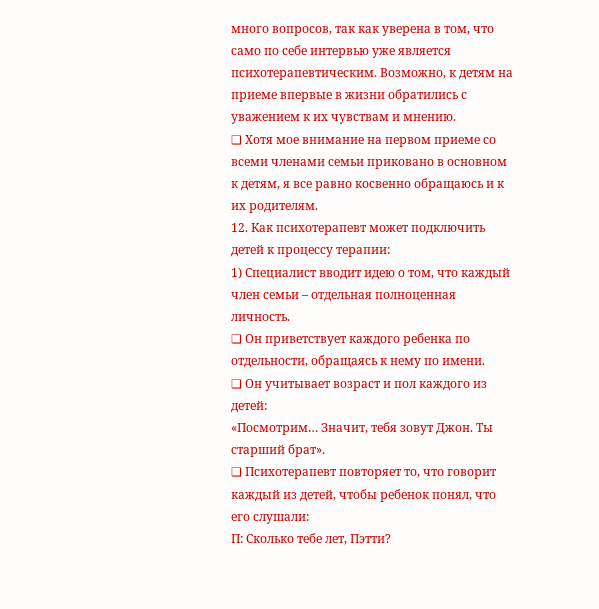много вопросов, так как уверена в том, что само по себе интервью уже является психотерапевтическим. Возможно, к детям на приеме впервые в жизни обратились с уважением к их чувствам и мнению.
❏ Хотя мое внимание на первом приеме со всеми членами семьи приковано в основном к детям, я все равно косвенно обращаюсь и к их родителям.
12. Как психотерапевт может подключить детей к процессу терапии:
1) Специалист вводит идею о том, что каждый член семьи – отдельная полноценная личность.
❏ Он приветствует каждого ребенка по отдельности, обращаясь к нему по имени.
❏ Он учитывает возраст и пол каждого из детей:
«Посмотрим… Значит, тебя зовут Джон. Ты старший брат».
❏ Психотерапевт повторяет то, что говорит каждый из детей, чтобы ребенок понял, что его слушали:
П: Сколько тебе лет, Пэтти?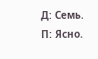Д: Семь.
П: Ясно.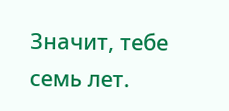Значит, тебе семь лет.